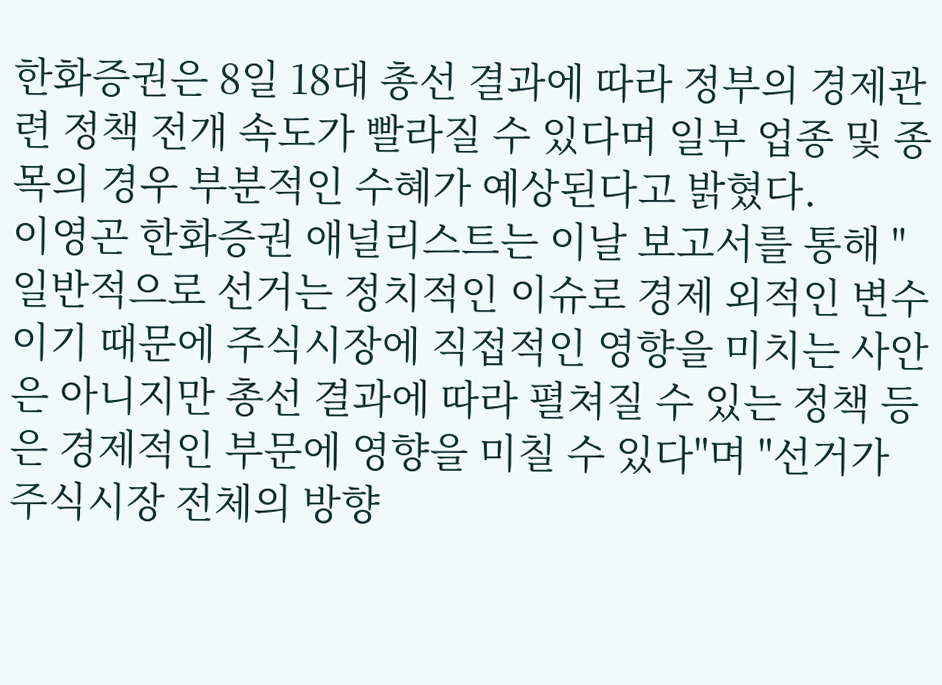한화증권은 8일 18대 총선 결과에 따라 정부의 경제관련 정책 전개 속도가 빨라질 수 있다며 일부 업종 및 종목의 경우 부분적인 수혜가 예상된다고 밝혔다.
이영곤 한화증권 애널리스트는 이날 보고서를 통해 "일반적으로 선거는 정치적인 이슈로 경제 외적인 변수이기 때문에 주식시장에 직접적인 영향을 미치는 사안은 아니지만 총선 결과에 따라 펼쳐질 수 있는 정책 등은 경제적인 부문에 영향을 미칠 수 있다"며 "선거가 주식시장 전체의 방향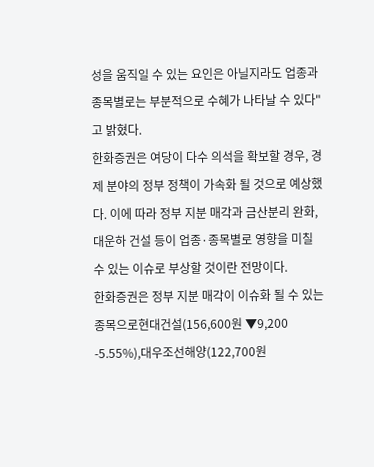성을 움직일 수 있는 요인은 아닐지라도 업종과 종목별로는 부분적으로 수혜가 나타날 수 있다"고 밝혔다.
한화증권은 여당이 다수 의석을 확보할 경우, 경제 분야의 정부 정책이 가속화 될 것으로 예상했다. 이에 따라 정부 지분 매각과 금산분리 완화, 대운하 건설 등이 업종·종목별로 영향을 미칠 수 있는 이슈로 부상할 것이란 전망이다.
한화증권은 정부 지분 매각이 이슈화 될 수 있는 종목으로현대건설(156,600원 ▼9,200 -5.55%),대우조선해양(122,700원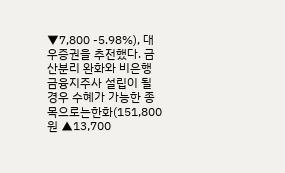▼7,800 -5.98%), 대우증권을 추전했다. 금산분리 완화와 비은행 금융지주사 설립이 될 경우 수혜가 가능한 종목으로는한화(151,800원 ▲13,700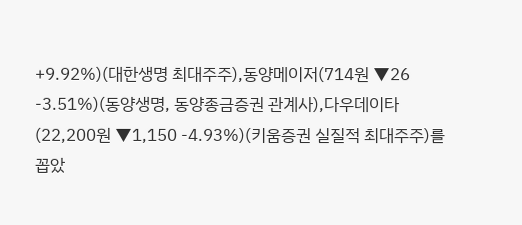+9.92%)(대한생명 최대주주),동양메이저(714원 ▼26 -3.51%)(동양생명, 동양종금증권 관계사),다우데이타(22,200원 ▼1,150 -4.93%)(키움증권 실질적 최대주주)를 꼽았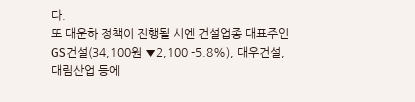다.
또 대운하 정책이 진행될 시엔 건설업종 대표주인GS건설(34,100원 ▼2,100 -5.8%), 대우건설, 대림산업 등에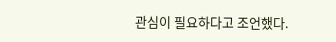관심이 필요하다고 조언했다.